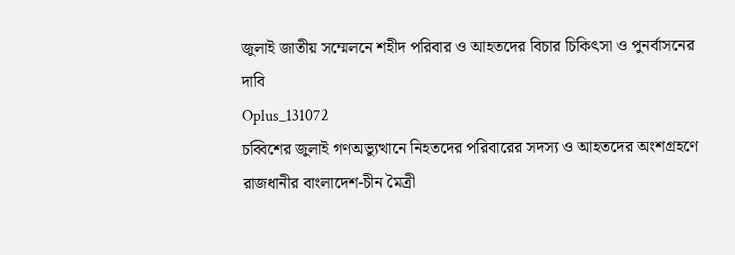জুলাই জাতীয় সম্মেলনে শহীদ পরিবার ও আহতদের বিচার চিকিৎসা ও পুনর্বাসনের দাবি
Oplus_131072
চব্বিশের জুলাই গণঅভ্যুত্থানে নিহতদের পরিবারের সদস্য ও আহতদের অংশগ্রহণে রাজধানীর বাংলাদেশ-চীন মৈত্রী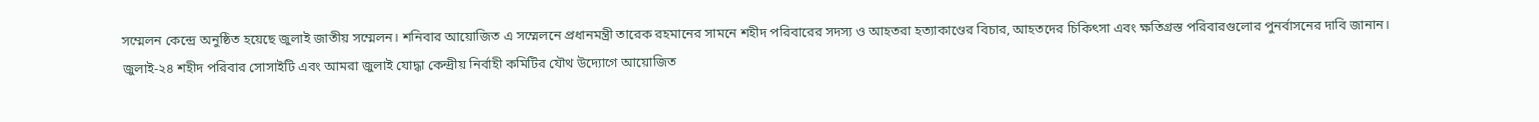সম্মেলন কেন্দ্রে অনুষ্ঠিত হয়েছে জুলাই জাতীয় সম্মেলন। শনিবার আয়োজিত এ সম্মেলনে প্রধানমন্ত্রী তারেক রহমানের সামনে শহীদ পরিবারের সদস্য ও আহতরা হত্যাকাণ্ডের বিচার, আহতদের চিকিৎসা এবং ক্ষতিগ্রস্ত পরিবারগুলোর পুনর্বাসনের দাবি জানান।
জুলাই-২৪ শহীদ পরিবার সোসাইটি এবং আমরা জুলাই যোদ্ধা কেন্দ্রীয় নির্বাহী কমিটির যৌথ উদ্যোগে আয়োজিত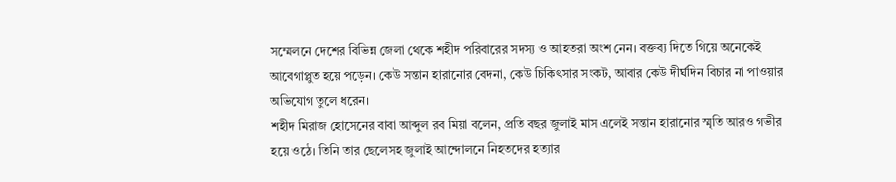সম্মেলনে দেশের বিভিন্ন জেলা থেকে শহীদ পরিবারের সদস্য ও আহতরা অংশ নেন। বক্তব্য দিতে গিয়ে অনেকেই আবেগাপ্লুত হয়ে পড়েন। কেউ সন্তান হারানোর বেদনা, কেউ চিকিৎসার সংকট, আবার কেউ দীর্ঘদিন বিচার না পাওয়ার অভিযোগ তুলে ধরেন।
শহীদ মিরাজ হোসেনের বাবা আব্দুল রব মিয়া বলেন, প্রতি বছর জুলাই মাস এলেই সন্তান হারানোর স্মৃতি আরও গভীর হয়ে ওঠে। তিনি তার ছেলেসহ জুলাই আন্দোলনে নিহতদের হত্যার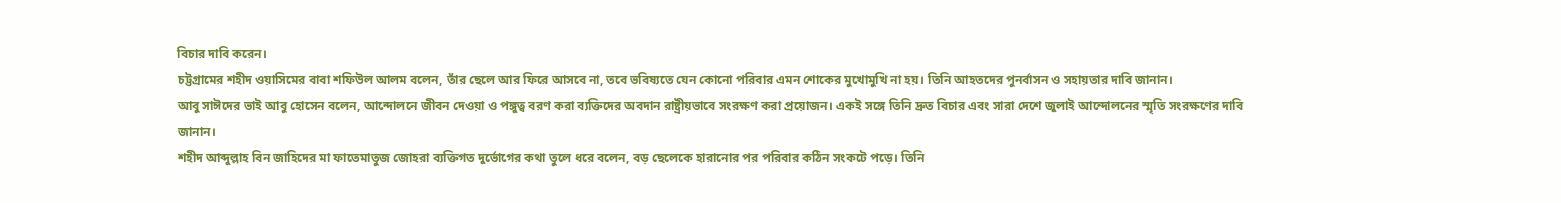বিচার দাবি করেন।
চট্টগ্রামের শহীদ ওয়াসিমের বাবা শফিউল আলম বলেন, তাঁর ছেলে আর ফিরে আসবে না, তবে ভবিষ্যতে যেন কোনো পরিবার এমন শোকের মুখোমুখি না হয়। তিনি আহতদের পুনর্বাসন ও সহায়তার দাবি জানান।
আবু সাঈদের ভাই আবু হোসেন বলেন, আন্দোলনে জীবন দেওয়া ও পঙ্গুত্ব বরণ করা ব্যক্তিদের অবদান রাষ্ট্রীয়ভাবে সংরক্ষণ করা প্রয়োজন। একই সঙ্গে তিনি দ্রুত বিচার এবং সারা দেশে জুলাই আন্দোলনের স্মৃতি সংরক্ষণের দাবি জানান।
শহীদ আব্দুল্লাহ বিন জাহিদের মা ফাতেমাতুজ জোহরা ব্যক্তিগত দুর্ভোগের কথা তুলে ধরে বলেন, বড় ছেলেকে হারানোর পর পরিবার কঠিন সংকটে পড়ে। তিনি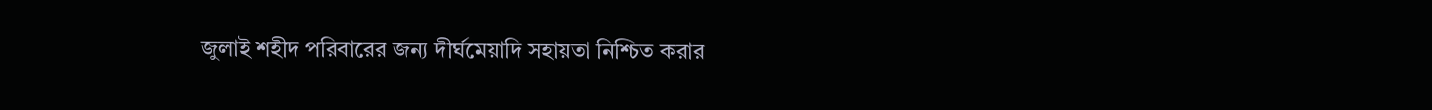জুলাই শহীদ পরিবারের জন্য দীর্ঘমেয়াদি সহায়তা নিশ্চিত করার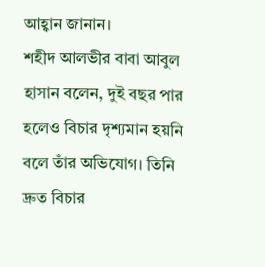আহ্বান জানান।
শহীদ আলভীর বাবা আবুল হাসান বলেন, দুই বছর পার হলেও বিচার দৃশ্যমান হয়নি বলে তাঁর অভিযোগ। তিনি দ্রুত বিচার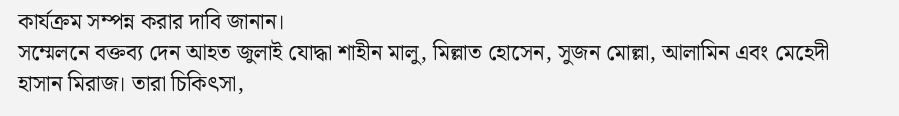কার্যক্রম সম্পন্ন করার দাবি জানান।
সম্মেলনে বক্তব্য দেন আহত জুলাই যোদ্ধা শাহীন মালু, মিল্লাত হোসেন, সুজন মোল্লা, আলামিন এবং মেহেদী হাসান মিরাজ। তারা চিকিৎসা,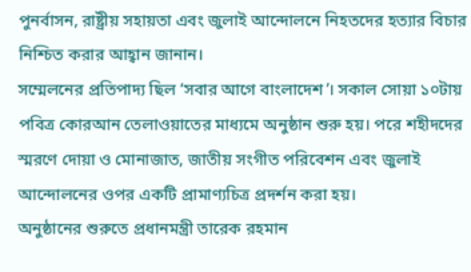পুনর্বাসন, রাষ্ট্রীয় সহায়তা এবং জুলাই আন্দোলনে নিহতদের হত্যার বিচার নিশ্চিত করার আহ্বান জানান।
সম্মেলনের প্রতিপাদ্য ছিল ‘সবার আগে বাংলাদেশ’। সকাল সোয়া ১০টায় পবিত্র কোরআন তেলাওয়াতের মাধ্যমে অনুষ্ঠান শুরু হয়। পরে শহীদদের স্মরণে দোয়া ও মোনাজাত, জাতীয় সংগীত পরিবেশন এবং জুলাই আন্দোলনের ওপর একটি প্রামাণ্যচিত্র প্রদর্শন করা হয়।
অনুষ্ঠানের শুরুতে প্রধানমন্ত্রী তারেক রহমান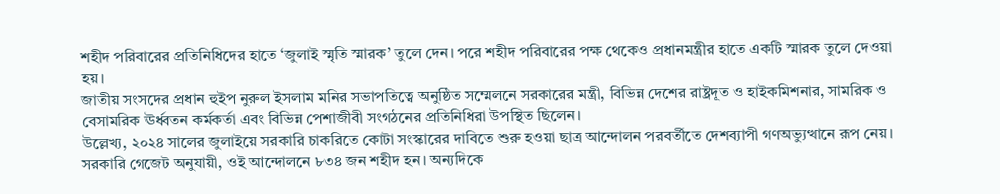শহীদ পরিবারের প্রতিনিধিদের হাতে ‘জুলাই স্মৃতি স্মারক’ তুলে দেন। পরে শহীদ পরিবারের পক্ষ থেকেও প্রধানমন্ত্রীর হাতে একটি স্মারক তুলে দেওয়া হয়।
জাতীয় সংসদের প্রধান হুইপ নুরুল ইসলাম মনির সভাপতিত্বে অনুষ্ঠিত সম্মেলনে সরকারের মন্ত্রী, বিভিন্ন দেশের রাষ্ট্রদূত ও হাইকমিশনার, সামরিক ও বেসামরিক ঊর্ধ্বতন কর্মকর্তা এবং বিভিন্ন পেশাজীবী সংগঠনের প্রতিনিধিরা উপস্থিত ছিলেন।
উল্লেখ্য, ২০২৪ সালের জুলাইয়ে সরকারি চাকরিতে কোটা সংস্কারের দাবিতে শুরু হওয়া ছাত্র আন্দোলন পরবর্তীতে দেশব্যাপী গণঅভ্যুত্থানে রূপ নেয়। সরকারি গেজেট অনুযায়ী, ওই আন্দোলনে ৮৩৪ জন শহীদ হন। অন্যদিকে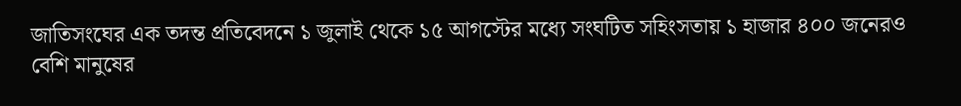জাতিসংঘের এক তদন্ত প্রতিবেদনে ১ জুলাই থেকে ১৫ আগস্টের মধ্যে সংঘটিত সহিংসতায় ১ হাজার ৪০০ জনেরও বেশি মানুষের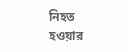নিহত হওয়ার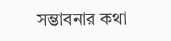সম্ভাবনার কথা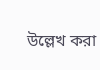উল্লেখ করা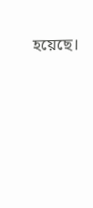হয়েছে।